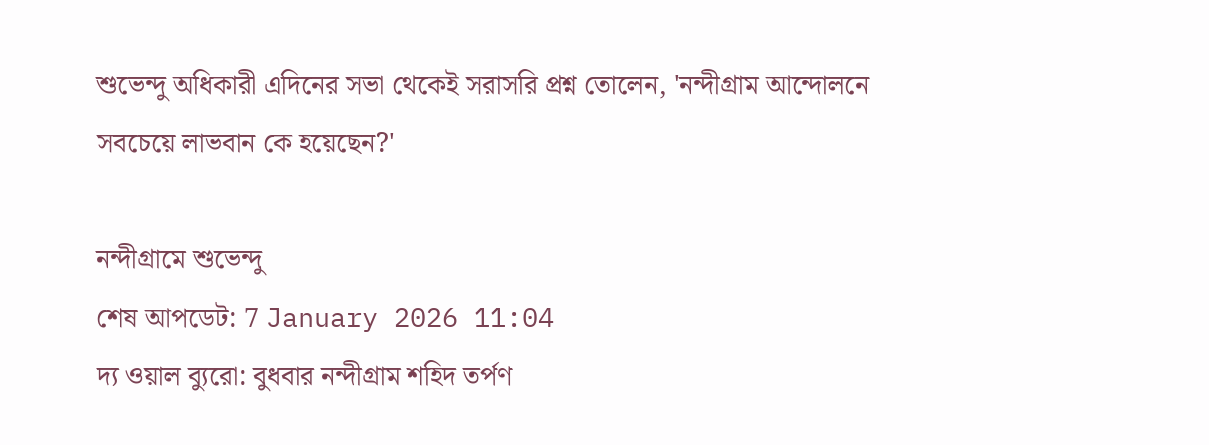শুভেন্দু অধিকারী এদিনের সভা থেকেই সরাসরি প্রশ্ন তোলেন, 'নন্দীগ্রাম আন্দোলনে সবচেয়ে লাভবান কে হয়েছেন?'

নন্দীগ্রামে শুভেন্দু
শেষ আপডেট: 7 January 2026 11:04
দ্য ওয়াল ব্যুরো: বুধবার নন্দীগ্রাম শহিদ তর্পণ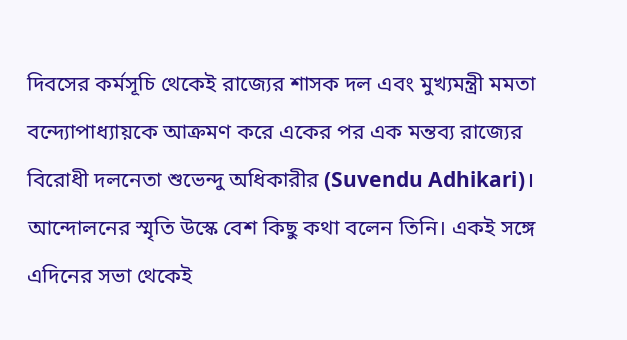দিবসের কর্মসূচি থেকেই রাজ্যের শাসক দল এবং মুখ্যমন্ত্রী মমতা বন্দ্যোপাধ্যায়কে আক্রমণ করে একের পর এক মন্তব্য রাজ্যের বিরোধী দলনেতা শুভেন্দু অধিকারীর (Suvendu Adhikari)। আন্দোলনের স্মৃতি উস্কে বেশ কিছু কথা বলেন তিনি। একই সঙ্গে এদিনের সভা থেকেই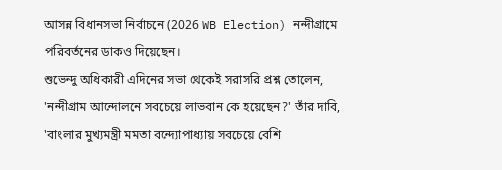আসন্ন বিধানসভা নির্বাচনে (2026 WB Election) নন্দীগ্রামে পরিবর্তনের ডাকও দিয়েছেন।
শুভেন্দু অধিকারী এদিনের সভা থেকেই সরাসরি প্রশ্ন তোলেন, 'নন্দীগ্রাম আন্দোলনে সবচেয়ে লাভবান কে হয়েছেন?' তাঁর দাবি, 'বাংলার মুখ্যমন্ত্রী মমতা বন্দ্যোপাধ্যায় সবচেয়ে বেশি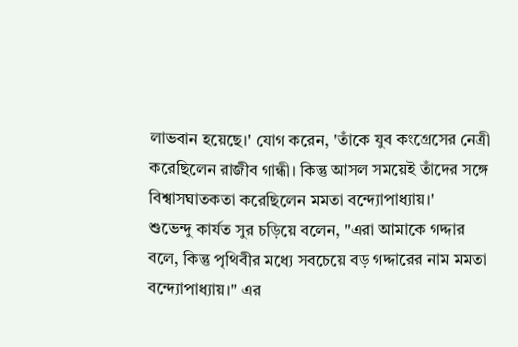লাভবান হয়েছে।' যোগ করেন, 'তাঁকে যুব কংগ্রেসের নেত্রী করেছিলেন রাজীব গান্ধী। কিন্তু আসল সময়েই তাঁদের সঙ্গে বিশ্বাসঘাতকতা করেছিলেন মমতা বন্দ্যোপাধ্যায়।'
শুভেন্দু কার্যত সুর চড়িয়ে বলেন, "এরা আমাকে গদ্দার বলে, কিন্তু পৃথিবীর মধ্যে সবচেয়ে বড় গদ্দারের নাম মমতা বন্দ্যোপাধ্যায়।" এর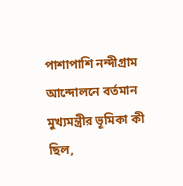পাশাপাশি নন্দীগ্রাম আন্দোলনে বর্তমান মুখ্যমন্ত্রীর ভূমিকা কী ছিল,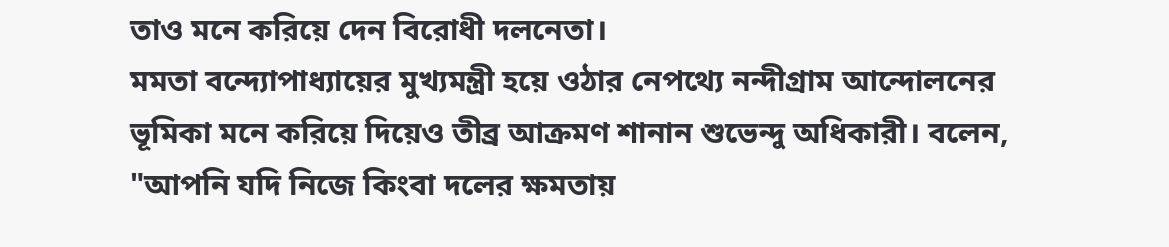তাও মনে করিয়ে দেন বিরোধী দলনেতা।
মমতা বন্দ্যোপাধ্যায়ের মুখ্যমন্ত্রী হয়ে ওঠার নেপথ্যে নন্দীগ্রাম আন্দোলনের ভূমিকা মনে করিয়ে দিয়েও তীব্র আক্রমণ শানান শুভেন্দু অধিকারী। বলেন, "আপনি যদি নিজে কিংবা দলের ক্ষমতায়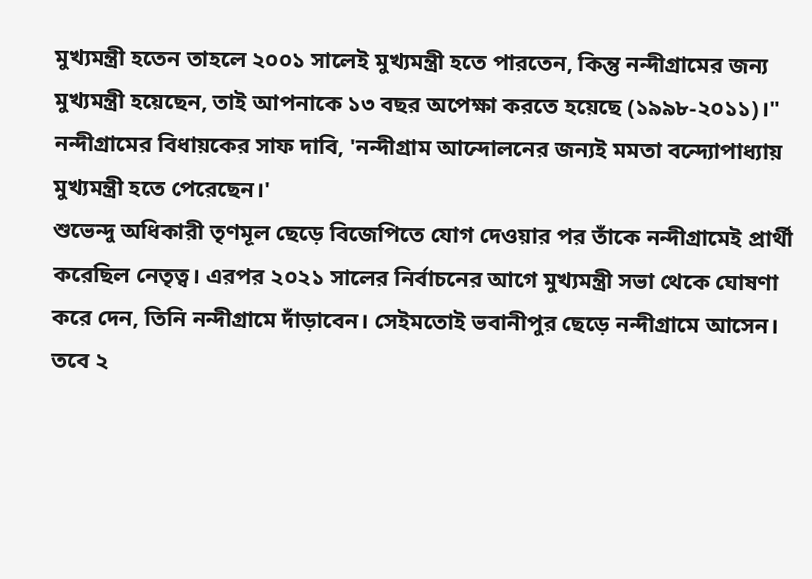মুখ্যমন্ত্রী হতেন তাহলে ২০০১ সালেই মুখ্যমন্ত্রী হতে পারতেন, কিন্তু নন্দীগ্রামের জন্য মুখ্যমন্ত্রী হয়েছেন, তাই আপনাকে ১৩ বছর অপেক্ষা করতে হয়েছে (১৯৯৮-২০১১)।" নন্দীগ্রামের বিধায়কের সাফ দাবি, 'নন্দীগ্রাম আন্দোলনের জন্যই মমতা বন্দ্যোপাধ্যায় মুখ্যমন্ত্রী হতে পেরেছেন।'
শুভেন্দু অধিকারী তৃণমূল ছেড়ে বিজেপিতে যোগ দেওয়ার পর তাঁকে নন্দীগ্রামেই প্রার্থী করেছিল নেতৃত্ব। এরপর ২০২১ সালের নির্বাচনের আগে মুখ্যমন্ত্রী সভা থেকে ঘোষণা করে দেন, তিনি নন্দীগ্রামে দাঁড়াবেন। সেইমতোই ভবানীপুর ছেড়ে নন্দীগ্রামে আসেন।
তবে ২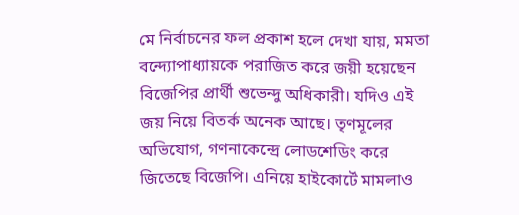মে নির্বাচনের ফল প্রকাশ হলে দেখা যায়, মমতা বন্দ্যোপাধ্যায়কে পরাজিত করে জয়ী হয়েছেন বিজেপির প্রার্থী শুভেন্দু অধিকারী। যদিও এই জয় নিয়ে বিতর্ক অনেক আছে। তৃণমূলের অভিযোগ, গণনাকেন্দ্রে লোডশেডিং করে জিতেছে বিজেপি। এনিয়ে হাইকোর্টে মামলাও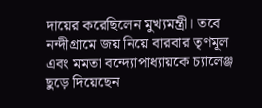দায়ের করেছিলেন মুখ্যমন্ত্রী। তবে নন্দীগ্রামে জয় নিয়ে বারবার তৃণমূল এবং মমতা বন্দ্যোপাধ্যায়কে চ্যালেঞ্জ ছুড়ে দিয়েছেন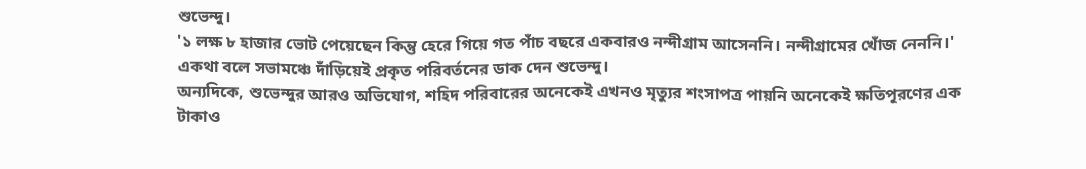শুভেন্দু।
'১ লক্ষ ৮ হাজার ভোট পেয়েছেন কিন্তু হেরে গিয়ে গত পাঁচ বছরে একবারও নন্দীগ্রাম আসেননি। নন্দীগ্রামের খোঁজ নেননি।' একথা বলে সভামঞ্চে দাঁড়িয়েই প্রকৃত পরিবর্তনের ডাক দেন শুভেন্দু।
অন্যদিকে, শুভেন্দুর আরও অভিযোগ, শহিদ পরিবারের অনেকেই এখনও মৃত্যুর শংসাপত্র পায়নি অনেকেই ক্ষতিপূরণের এক টাকাও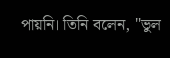পায়নি। তিনি বলেন, "ভুল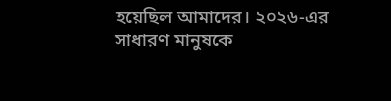হয়েছিল আমাদের। ২০২৬-এর সাধারণ মানুষকে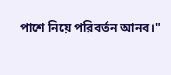পাশে নিয়ে পরিবর্তন আনব।"